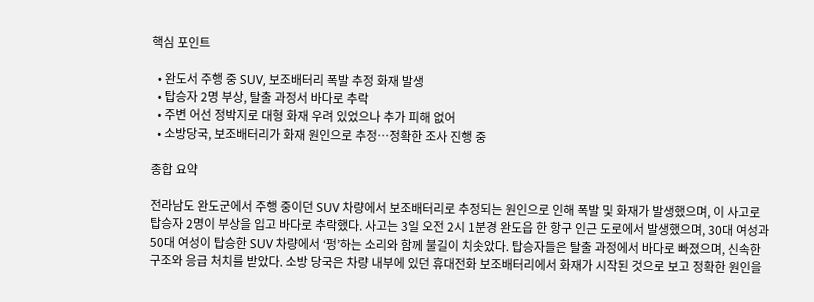핵심 포인트

  • 완도서 주행 중 SUV, 보조배터리 폭발 추정 화재 발생
  • 탑승자 2명 부상, 탈출 과정서 바다로 추락
  • 주변 어선 정박지로 대형 화재 우려 있었으나 추가 피해 없어
  • 소방당국, 보조배터리가 화재 원인으로 추정…정확한 조사 진행 중

종합 요약

전라남도 완도군에서 주행 중이던 SUV 차량에서 보조배터리로 추정되는 원인으로 인해 폭발 및 화재가 발생했으며, 이 사고로 탑승자 2명이 부상을 입고 바다로 추락했다. 사고는 3일 오전 2시 1분경 완도읍 한 항구 인근 도로에서 발생했으며, 30대 여성과 50대 여성이 탑승한 SUV 차량에서 ‘펑’하는 소리와 함께 불길이 치솟았다. 탑승자들은 탈출 과정에서 바다로 빠졌으며, 신속한 구조와 응급 처치를 받았다. 소방 당국은 차량 내부에 있던 휴대전화 보조배터리에서 화재가 시작된 것으로 보고 정확한 원인을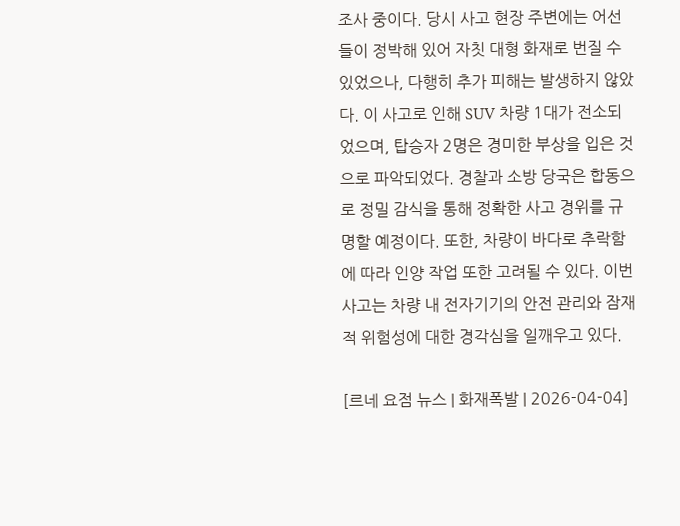조사 중이다. 당시 사고 현장 주변에는 어선들이 정박해 있어 자칫 대형 화재로 번질 수 있었으나, 다행히 추가 피해는 발생하지 않았다. 이 사고로 인해 SUV 차량 1대가 전소되었으며, 탑승자 2명은 경미한 부상을 입은 것으로 파악되었다. 경찰과 소방 당국은 합동으로 정밀 감식을 통해 정확한 사고 경위를 규명할 예정이다. 또한, 차량이 바다로 추락함에 따라 인양 작업 또한 고려될 수 있다. 이번 사고는 차량 내 전자기기의 안전 관리와 잠재적 위험성에 대한 경각심을 일깨우고 있다.

[르네 요점 뉴스 | 화재폭발 | 2026-04-04]